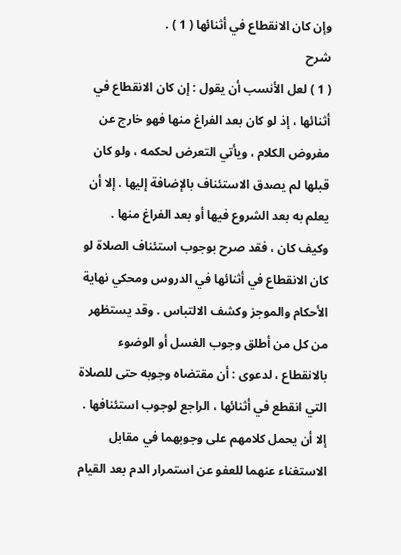وإن كان الانقطاع في أثنائها ( 1 ) .
شرح
( 1 ) لعل الأنسب أن يقول : إن كان الانقطاع في أثنائها ، إذ لو كان بعد الفراغ منها فهو خارج عن مفروض الكلام ، ويأتي التعرض لحكمه ، ولو كان قبلها لم يصدق الاستئناف بالإضافة إليها . إلا أن يعلم به بعد الشروع فيها أو بعد الفراغ منها .
وكيف كان ، فقد صرح بوجوب استئناف الصلاة لو كان الانقطاع في أثنائها في الدروس ومحكي نهاية الأحكام والموجز وكشف الالتباس . وقد يستظهر من كل من أطلق وجوب الغسل أو الوضوء بالانقطاع ، لدعوى : أن مقتضاه وجوبه حتى للصلاة التي انقطع في أثنائها ، الراجع لوجوب استئنافها .
إلا أن يحمل كلامهم على وجوبهما في مقابل الاستغناء عنهما للعفو عن استمرار الدم بعد القيام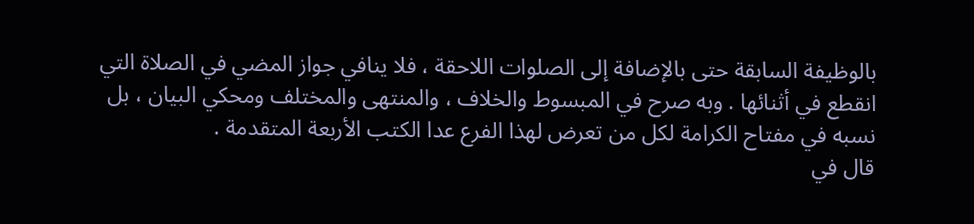بالوظيفة السابقة حتى بالإضافة إلى الصلوات اللاحقة ، فلا ينافي جواز المضي في الصلاة التي انقطع في أثنائها . وبه صرح في المبسوط والخلاف ، والمنتهى والمختلف ومحكي البيان ، بل نسبه في مفتاح الكرامة لكل من تعرض لهذا الفرع عدا الكتب الأربعة المتقدمة .
قال في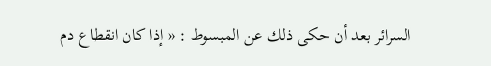السرائر بعد أن حكى ذلك عن المبسوط : « إذا كان انقطاع دم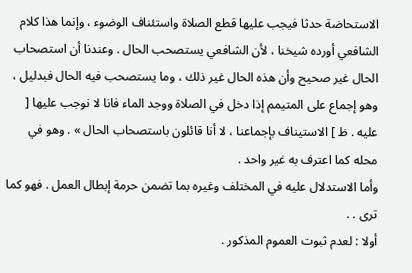الاستحاضة حدثا فيجب عليها قطع الصلاة واستئناف الوضوء ، وإنما هذا كلام الشافعي أورده شيخنا ، لأن الشافعي يستصحب الحال . وعندنا أن استصحاب الحال غير صحيح وأن هذه الحال غير ذلك ، وما يستصحب فيه الحال فبدليل ، وهو إجماع على المتيمم إذا دخل في الصلاة ووجد الماء فانا لا نوجب عليها [ عليه . ظ ] الاستيناف بإجماعنا ، لا أنا قائلون باستصحاب الحال » . وهو في محله كما اعترف به غير واحد .
وأما الاستدلال عليه في المختلف وغيره بما تضمن حرمة إبطال العمل . فهو كما ترى . .
أولا : لعدم ثبوت العموم المذكور .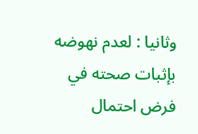وثانيا : لعدم نهوضه بإثبات صحته في فرض احتمال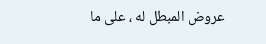عروض المبطل له ، على ما